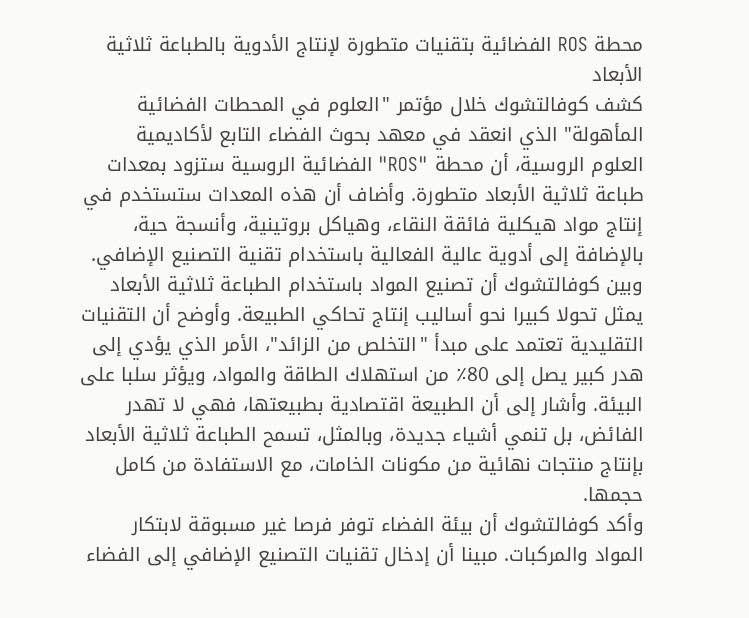محطة ROS الفضائية بتقنيات متطورة لإنتاج الأدوية بالطباعة ثلاثية الأبعاد
كشف كوفالتشوك خلال مؤتمر "العلوم في المحطات الفضائية المأهولة" الذي انعقد في معهد بحوث الفضاء التابع لأكاديمية العلوم الروسية، أن محطة "ROS" الفضائية الروسية ستزود بمعدات طباعة ثلاثية الأبعاد متطورة. وأضاف أن هذه المعدات ستستخدم في إنتاج مواد هيكلية فائقة النقاء، وهياكل بروتينية، وأنسجة حية، بالإضافة إلى أدوية عالية الفعالية باستخدام تقنية التصنيع الإضافي.
وبين كوفالتشوك أن تصنيع المواد باستخدام الطباعة ثلاثية الأبعاد يمثل تحولا كبيرا نحو أساليب إنتاج تحاكي الطبيعة. وأوضح أن التقنيات التقليدية تعتمد على مبدأ "التخلص من الزائد"، الأمر الذي يؤدي إلى هدر كبير يصل إلى 80٪ من استهلاك الطاقة والمواد، ويؤثر سلبا على البيئة. وأشار إلى أن الطبيعة اقتصادية بطبيعتها، فهي لا تهدر الفائض، بل تنمي أشياء جديدة، وبالمثل، تسمح الطباعة ثلاثية الأبعاد بإنتاج منتجات نهائية من مكونات الخامات، مع الاستفادة من كامل حجمها.
وأكد كوفالتشوك أن بيئة الفضاء توفر فرصا غير مسبوقة لابتكار المواد والمركبات. مبينا أن إدخال تقنيات التصنيع الإضافي إلى الفضاء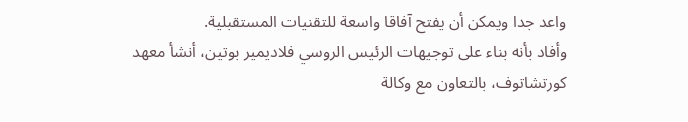واعد جدا ويمكن أن يفتح آفاقا واسعة للتقنيات المستقبلية.
وأفاد بأنه بناء على توجيهات الرئيس الروسي فلاديمير بوتين، أنشأ معهد كورتشاتوف، بالتعاون مع وكالة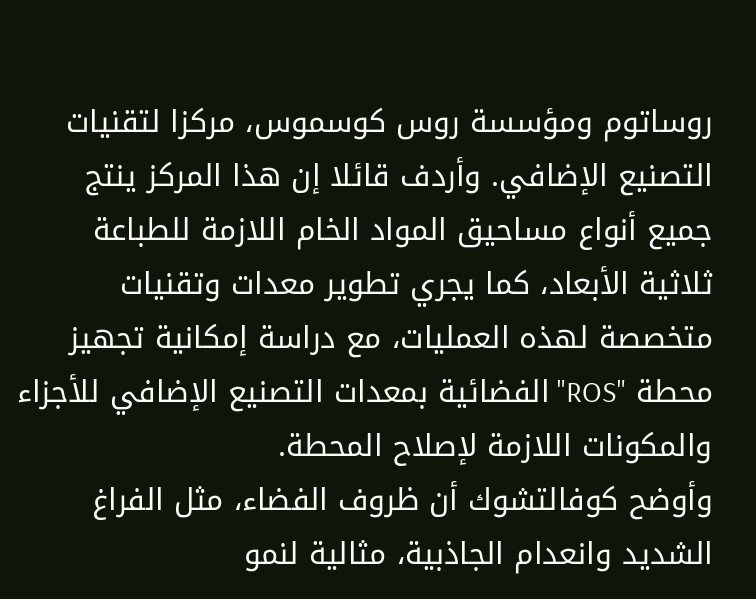روساتوم ومؤسسة روس كوسموس، مركزا لتقنيات التصنيع الإضافي. وأردف قائلا إن هذا المركز ينتج جميع أنواع مساحيق المواد الخام اللازمة للطباعة ثلاثية الأبعاد، كما يجري تطوير معدات وتقنيات متخصصة لهذه العمليات، مع دراسة إمكانية تجهيز محطة "ROS" الفضائية بمعدات التصنيع الإضافي للأجزاء والمكونات اللازمة لإصلاح المحطة.
وأوضح كوفالتشوك أن ظروف الفضاء، مثل الفراغ الشديد وانعدام الجاذبية، مثالية لنمو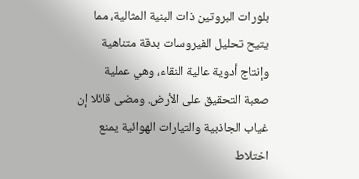بلورات البروتين ذات البنية المثالية، مما يتيح تحليل الفيروسات بدقة متناهية وإنتاج أدوية عالية النقاء، وهي عملية صعبة التحقيق على الأرض. ومضى قائلا إن غياب الجاذبية والتيارات الهوائية يمنع اختلاط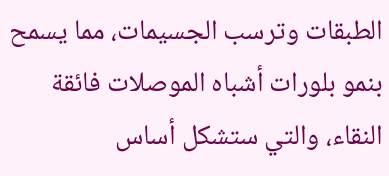الطبقات وترسب الجسيمات، مما يسمح بنمو بلورات أشباه الموصلات فائقة النقاء، والتي ستشكل أساس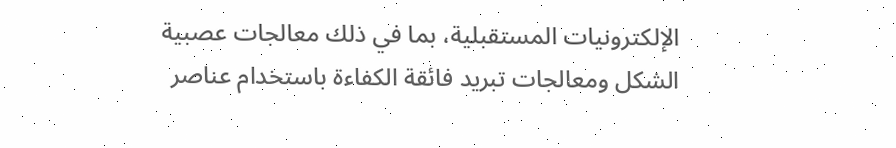الإلكترونيات المستقبلية، بما في ذلك معالجات عصبية الشكل ومعالجات تبريد فائقة الكفاءة باستخدام عناصر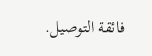فائقة التوصيل.